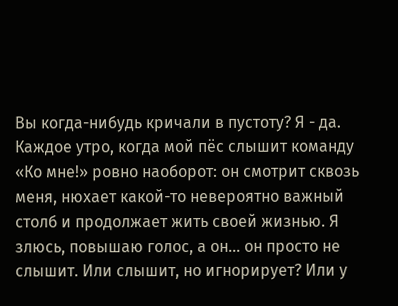Вы когда-нибудь кричали в пустоту? Я - да. Каждое утро, когда мой пёс слышит команду «Ко мне!» ровно наоборот: он смотрит сквозь меня, нюхает какой-то невероятно важный столб и продолжает жить своей жизнью. Я злюсь, повышаю голос, а он... он просто не слышит. Или слышит, но игнорирует? Или у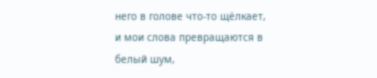него в голове что-то щёлкает, и мои слова превращаются в белый шум,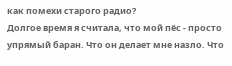как помехи старого радио?
Долгое время я считала, что мой пёс - просто упрямый баран. Что он делает мне назло. Что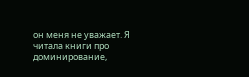он меня не уважает. Я читала книги про доминирование,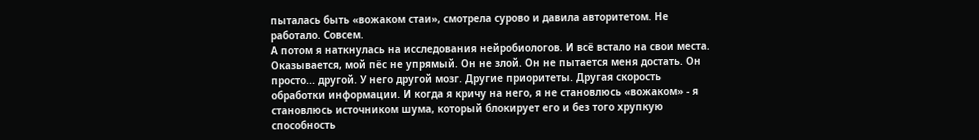пыталась быть «вожаком стаи», смотрела сурово и давила авторитетом. Не работало. Совсем.
А потом я наткнулась на исследования нейробиологов. И всё встало на свои места.
Оказывается, мой пёс не упрямый. Он не злой. Он не пытается меня достать. Он просто... другой. У него другой мозг. Другие приоритеты. Другая скорость обработки информации. И когда я кричу на него, я не становлюсь «вожаком» - я становлюсь источником шума, который блокирует его и без того хрупкую способность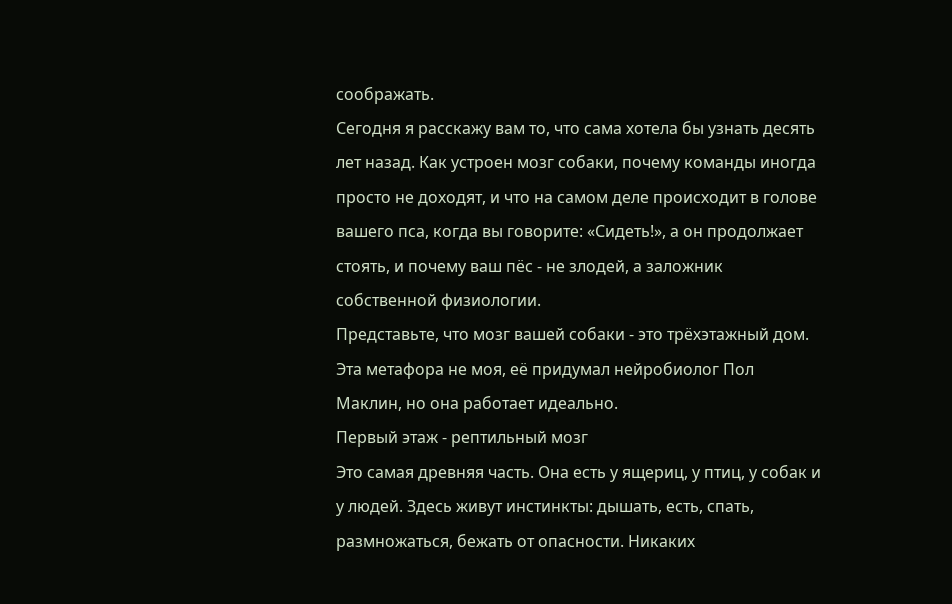соображать.
Сегодня я расскажу вам то, что сама хотела бы узнать десять лет назад. Как устроен мозг собаки, почему команды иногда просто не доходят, и что на самом деле происходит в голове вашего пса, когда вы говорите: «Сидеть!», а он продолжает стоять, и почему ваш пёс - не злодей, а заложник собственной физиологии.
Представьте, что мозг вашей собаки - это трёхэтажный дом. Эта метафора не моя, её придумал нейробиолог Пол Маклин, но она работает идеально.
Первый этаж - рептильный мозг
Это самая древняя часть. Она есть у ящериц, у птиц, у собак и у людей. Здесь живут инстинкты: дышать, есть, спать, размножаться, бежать от опасности. Никаких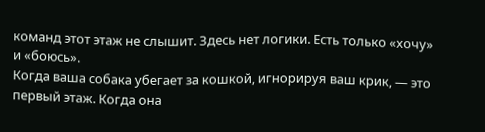команд этот этаж не слышит. Здесь нет логики. Есть только «хочу» и «боюсь».
Когда ваша собака убегает за кошкой, игнорируя ваш крик, — это первый этаж. Когда она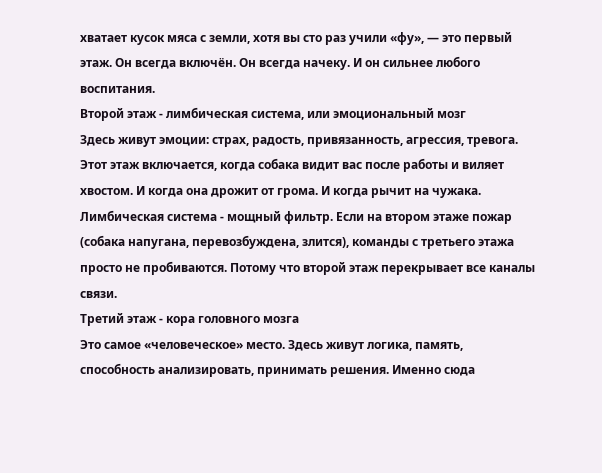хватает кусок мяса с земли, хотя вы сто раз учили «фу», — это первый этаж. Он всегда включён. Он всегда начеку. И он сильнее любого воспитания.
Второй этаж - лимбическая система, или эмоциональный мозг
Здесь живут эмоции: страх, радость, привязанность, агрессия, тревога. Этот этаж включается, когда собака видит вас после работы и виляет хвостом. И когда она дрожит от грома. И когда рычит на чужака.
Лимбическая система - мощный фильтр. Если на втором этаже пожар (собака напугана, перевозбуждена, злится), команды с третьего этажа просто не пробиваются. Потому что второй этаж перекрывает все каналы связи.
Третий этаж - кора головного мозга
Это самое «человеческое» место. Здесь живут логика, память, способность анализировать, принимать решения. Именно сюда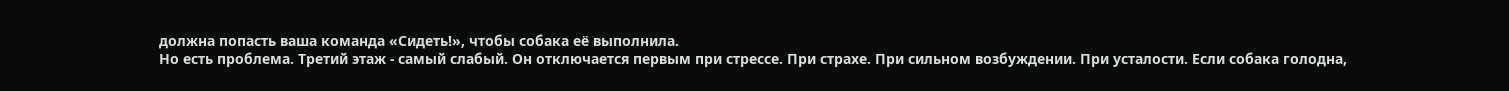должна попасть ваша команда «Сидеть!», чтобы собака её выполнила.
Но есть проблема. Третий этаж - самый слабый. Он отключается первым при стрессе. При страхе. При сильном возбуждении. При усталости. Если собака голодна,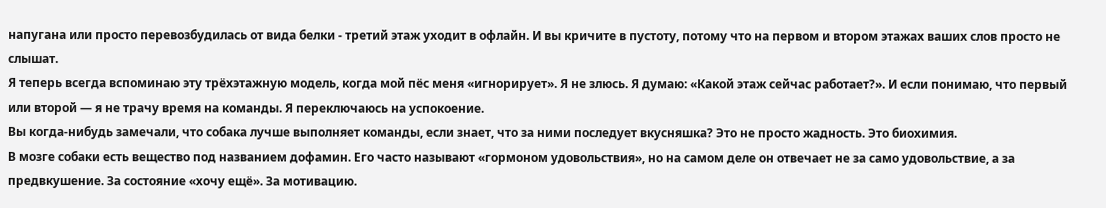напугана или просто перевозбудилась от вида белки - третий этаж уходит в офлайн. И вы кричите в пустоту, потому что на первом и втором этажах ваших слов просто не слышат.
Я теперь всегда вспоминаю эту трёхэтажную модель, когда мой пёс меня «игнорирует». Я не злюсь. Я думаю: «Какой этаж сейчас работает?». И если понимаю, что первый или второй — я не трачу время на команды. Я переключаюсь на успокоение.
Вы когда-нибудь замечали, что собака лучше выполняет команды, если знает, что за ними последует вкусняшка? Это не просто жадность. Это биохимия.
В мозге собаки есть вещество под названием дофамин. Его часто называют «гормоном удовольствия», но на самом деле он отвечает не за само удовольствие, а за предвкушение. За состояние «хочу ещё». За мотивацию.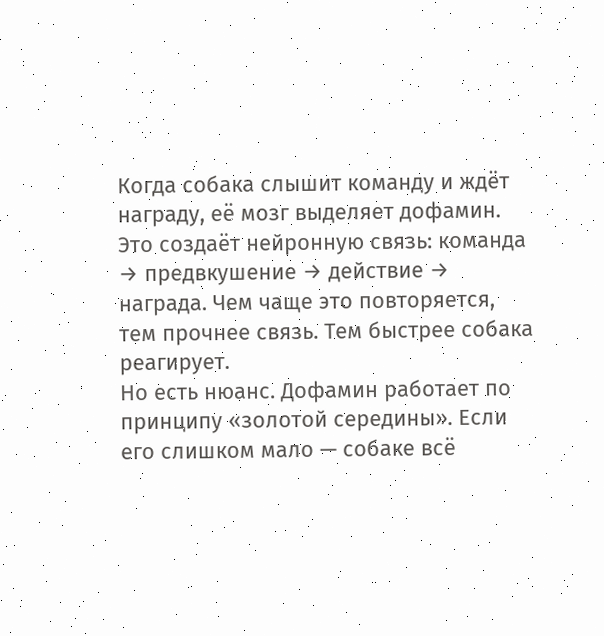Когда собака слышит команду и ждёт награду, её мозг выделяет дофамин. Это создаёт нейронную связь: команда → предвкушение → действие → награда. Чем чаще это повторяется, тем прочнее связь. Тем быстрее собака реагирует.
Но есть нюанс. Дофамин работает по принципу «золотой середины». Если его слишком мало — собаке всё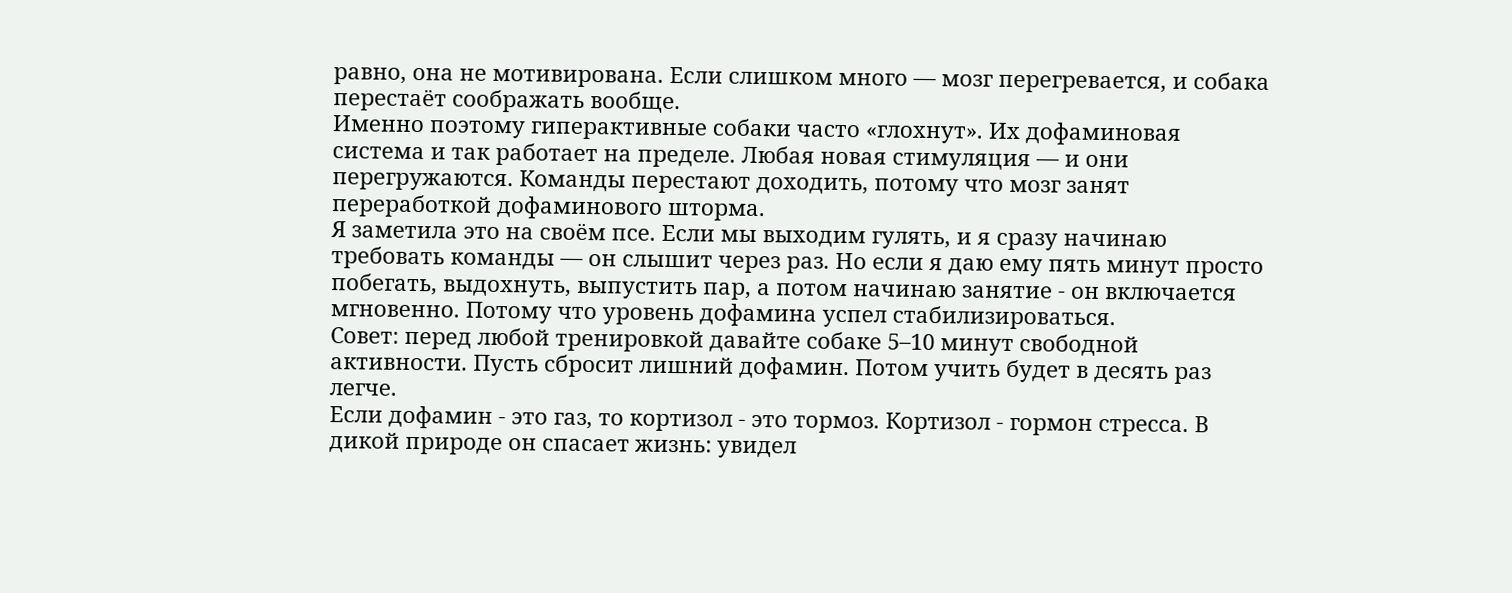равно, она не мотивирована. Если слишком много — мозг перегревается, и собака перестаёт соображать вообще.
Именно поэтому гиперактивные собаки часто «глохнут». Их дофаминовая система и так работает на пределе. Любая новая стимуляция — и они перегружаются. Команды перестают доходить, потому что мозг занят переработкой дофаминового шторма.
Я заметила это на своём псе. Если мы выходим гулять, и я сразу начинаю требовать команды — он слышит через раз. Но если я даю ему пять минут просто побегать, выдохнуть, выпустить пар, а потом начинаю занятие - он включается мгновенно. Потому что уровень дофамина успел стабилизироваться.
Совет: перед любой тренировкой давайте собаке 5–10 минут свободной активности. Пусть сбросит лишний дофамин. Потом учить будет в десять раз легче.
Если дофамин - это газ, то кортизол - это тормоз. Кортизол - гормон стресса. В дикой природе он спасает жизнь: увидел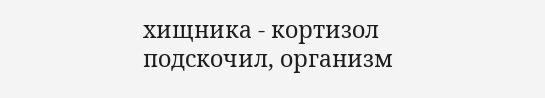хищника - кортизол подскочил, организм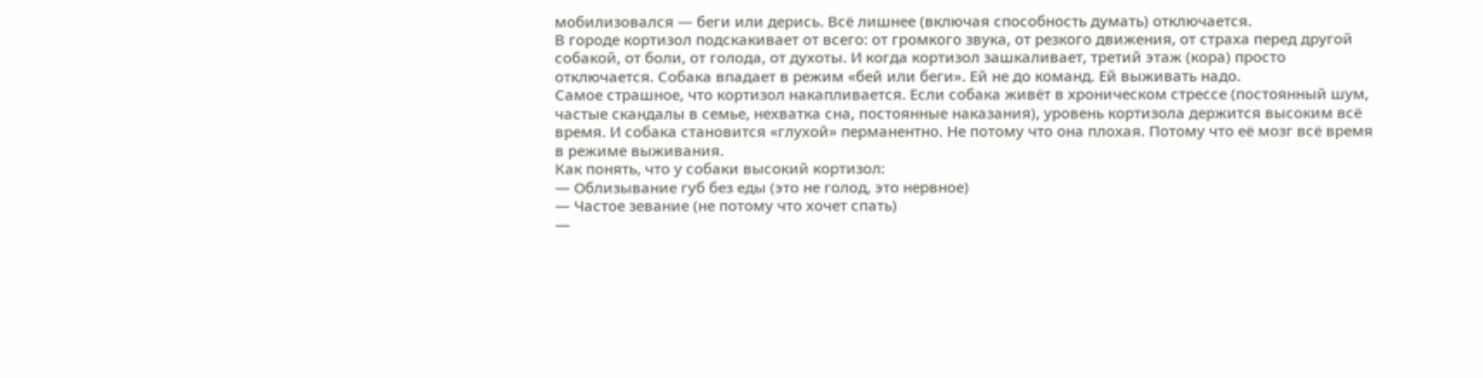мобилизовался — беги или дерись. Всё лишнее (включая способность думать) отключается.
В городе кортизол подскакивает от всего: от громкого звука, от резкого движения, от страха перед другой собакой, от боли, от голода, от духоты. И когда кортизол зашкаливает, третий этаж (кора) просто отключается. Собака впадает в режим «бей или беги». Ей не до команд. Ей выживать надо.
Самое страшное, что кортизол накапливается. Если собака живёт в хроническом стрессе (постоянный шум, частые скандалы в семье, нехватка сна, постоянные наказания), уровень кортизола держится высоким всё время. И собака становится «глухой» перманентно. Не потому что она плохая. Потому что её мозг всё время в режиме выживания.
Как понять, что у собаки высокий кортизол:
— Облизывание губ без еды (это не голод, это нервное)
— Частое зевание (не потому что хочет спать)
—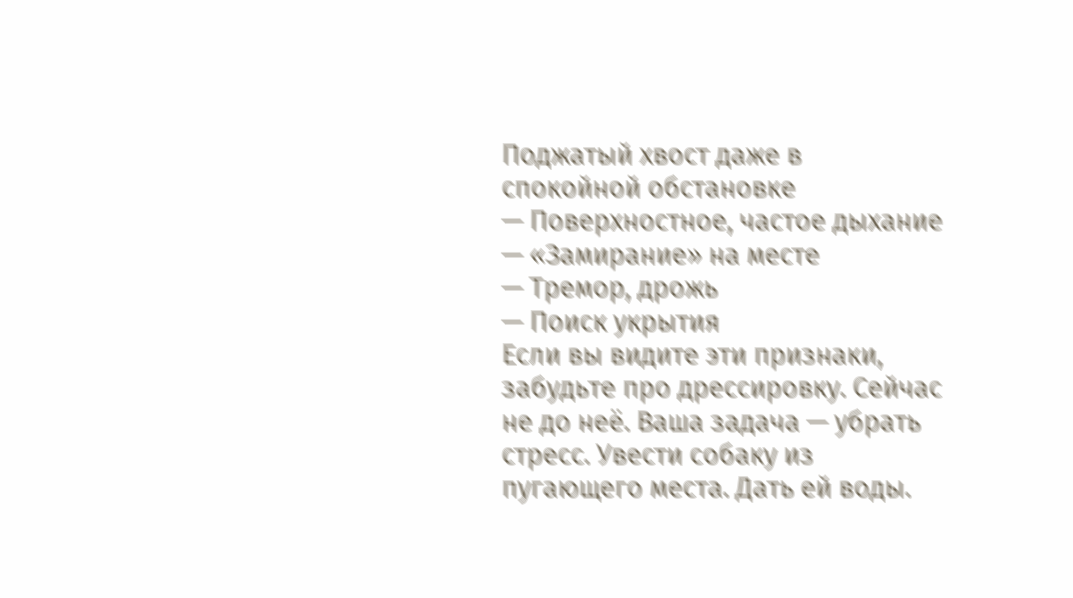Поджатый хвост даже в спокойной обстановке
— Поверхностное, частое дыхание
— «Замирание» на месте
— Тремор, дрожь
— Поиск укрытия
Если вы видите эти признаки, забудьте про дрессировку. Сейчас не до неё. Ваша задача — убрать стресс. Увести собаку из пугающего места. Дать ей воды.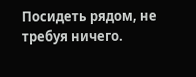Посидеть рядом, не требуя ничего.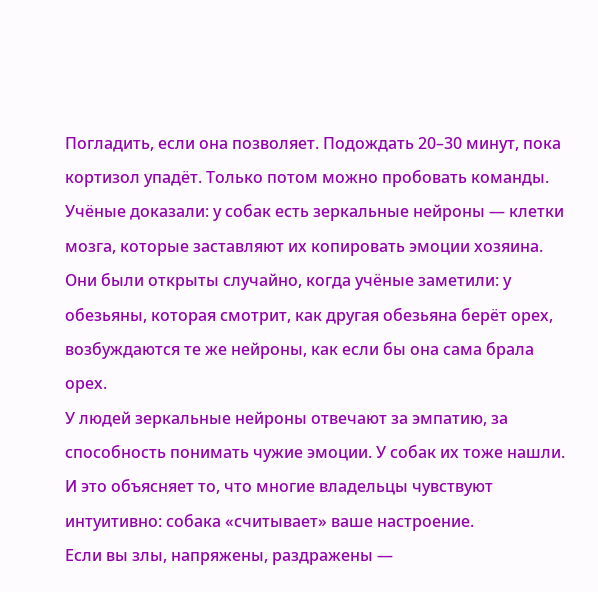Погладить, если она позволяет. Подождать 20–30 минут, пока кортизол упадёт. Только потом можно пробовать команды.
Учёные доказали: у собак есть зеркальные нейроны — клетки мозга, которые заставляют их копировать эмоции хозяина. Они были открыты случайно, когда учёные заметили: у обезьяны, которая смотрит, как другая обезьяна берёт орех, возбуждаются те же нейроны, как если бы она сама брала орех.
У людей зеркальные нейроны отвечают за эмпатию, за способность понимать чужие эмоции. У собак их тоже нашли. И это объясняет то, что многие владельцы чувствуют интуитивно: собака «считывает» ваше настроение.
Если вы злы, напряжены, раздражены —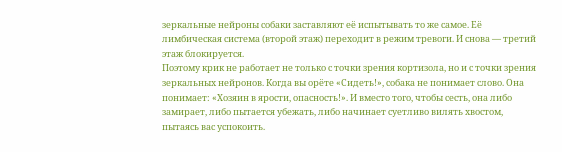зеркальные нейроны собаки заставляют её испытывать то же самое. Её лимбическая система (второй этаж) переходит в режим тревоги. И снова — третий этаж блокируется.
Поэтому крик не работает не только с точки зрения кортизола, но и с точки зрения зеркальных нейронов. Когда вы орёте «Сидеть!», собака не понимает слово. Она понимает: «Хозяин в ярости, опасность!». И вместо того, чтобы сесть, она либо замирает, либо пытается убежать, либо начинает суетливо вилять хвостом, пытаясь вас успокоить.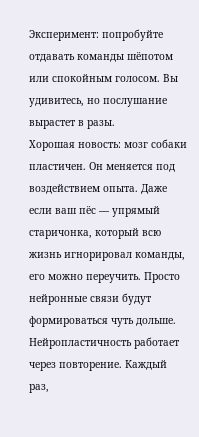Эксперимент: попробуйте отдавать команды шёпотом или спокойным голосом. Вы удивитесь, но послушание вырастет в разы.
Хорошая новость: мозг собаки пластичен. Он меняется под воздействием опыта. Даже если ваш пёс — упрямый старичонка, который всю жизнь игнорировал команды, его можно переучить. Просто нейронные связи будут формироваться чуть дольше.
Нейропластичность работает через повторение. Каждый раз,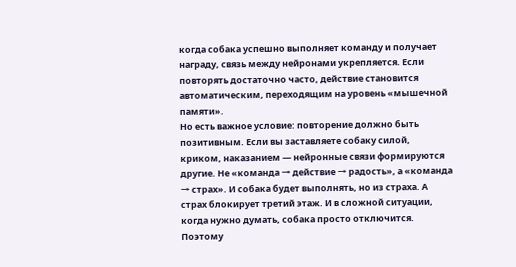когда собака успешно выполняет команду и получает награду, связь между нейронами укрепляется. Если повторять достаточно часто, действие становится автоматическим, переходящим на уровень «мышечной памяти».
Но есть важное условие: повторение должно быть позитивным. Если вы заставляете собаку силой, криком, наказанием — нейронные связи формируются другие. Не «команда → действие → радость», а «команда → страх». И собака будет выполнять, но из страха. А страх блокирует третий этаж. И в сложной ситуации, когда нужно думать, собака просто отключится.
Поэтому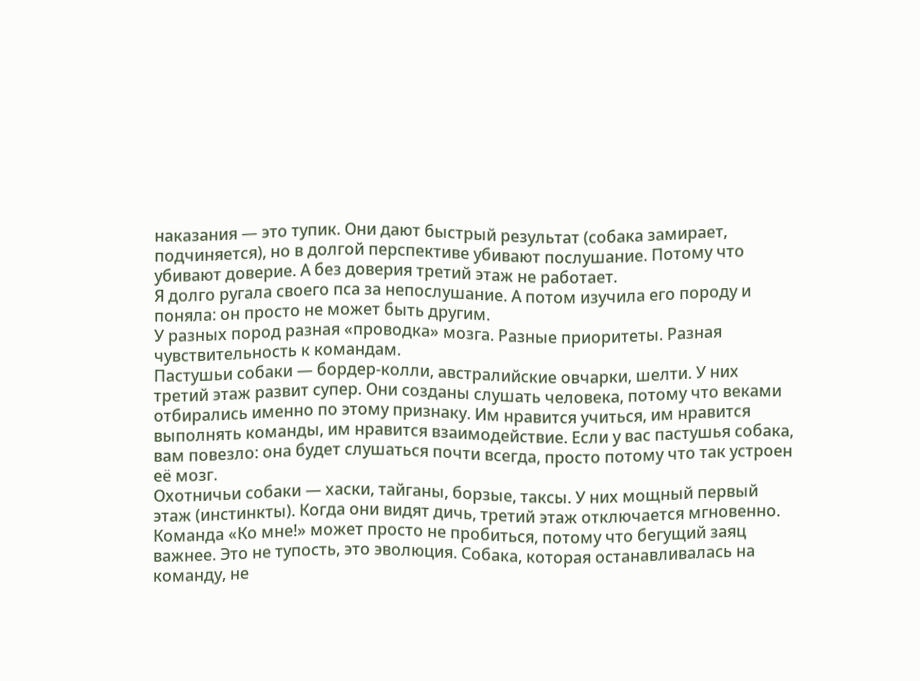наказания — это тупик. Они дают быстрый результат (собака замирает, подчиняется), но в долгой перспективе убивают послушание. Потому что убивают доверие. А без доверия третий этаж не работает.
Я долго ругала своего пса за непослушание. А потом изучила его породу и поняла: он просто не может быть другим.
У разных пород разная «проводка» мозга. Разные приоритеты. Разная чувствительность к командам.
Пастушьи собаки — бордер-колли, австралийские овчарки, шелти. У них третий этаж развит супер. Они созданы слушать человека, потому что веками отбирались именно по этому признаку. Им нравится учиться, им нравится выполнять команды, им нравится взаимодействие. Если у вас пастушья собака, вам повезло: она будет слушаться почти всегда, просто потому что так устроен её мозг.
Охотничьи собаки — хаски, тайганы, борзые, таксы. У них мощный первый этаж (инстинкты). Когда они видят дичь, третий этаж отключается мгновенно. Команда «Ко мне!» может просто не пробиться, потому что бегущий заяц важнее. Это не тупость, это эволюция. Собака, которая останавливалась на команду, не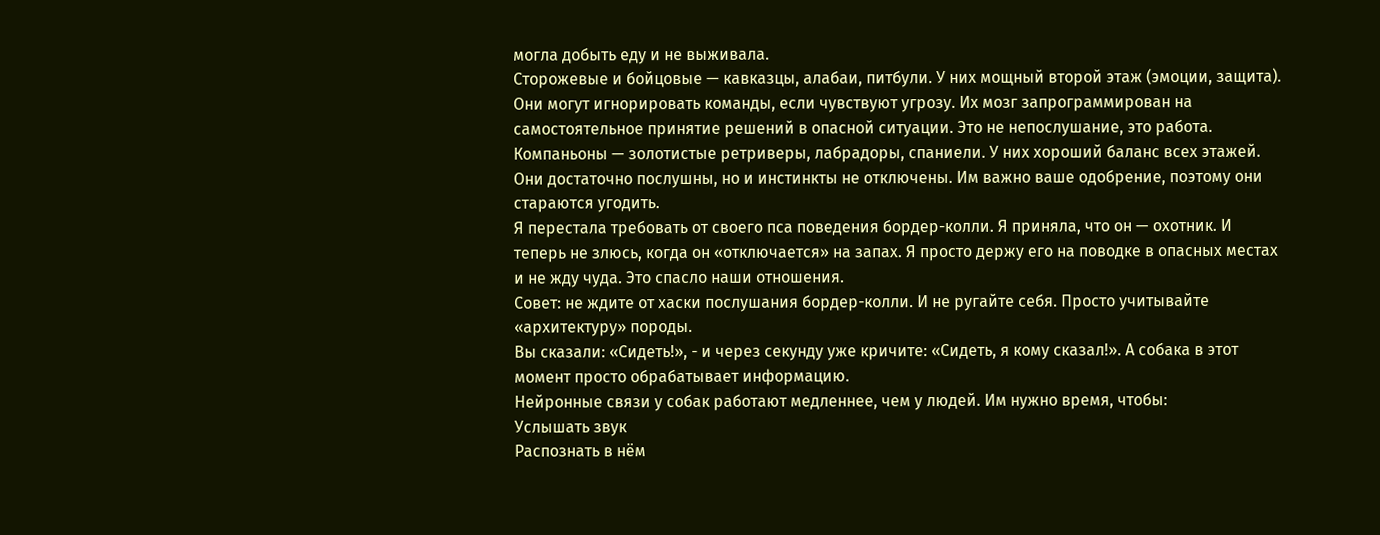могла добыть еду и не выживала.
Сторожевые и бойцовые — кавказцы, алабаи, питбули. У них мощный второй этаж (эмоции, защита). Они могут игнорировать команды, если чувствуют угрозу. Их мозг запрограммирован на самостоятельное принятие решений в опасной ситуации. Это не непослушание, это работа.
Компаньоны — золотистые ретриверы, лабрадоры, спаниели. У них хороший баланс всех этажей. Они достаточно послушны, но и инстинкты не отключены. Им важно ваше одобрение, поэтому они стараются угодить.
Я перестала требовать от своего пса поведения бордер-колли. Я приняла, что он — охотник. И теперь не злюсь, когда он «отключается» на запах. Я просто держу его на поводке в опасных местах и не жду чуда. Это спасло наши отношения.
Совет: не ждите от хаски послушания бордер-колли. И не ругайте себя. Просто учитывайте «архитектуру» породы.
Вы сказали: «Сидеть!», - и через секунду уже кричите: «Сидеть, я кому сказал!». А собака в этот момент просто обрабатывает информацию.
Нейронные связи у собак работают медленнее, чем у людей. Им нужно время, чтобы:
Услышать звук
Распознать в нём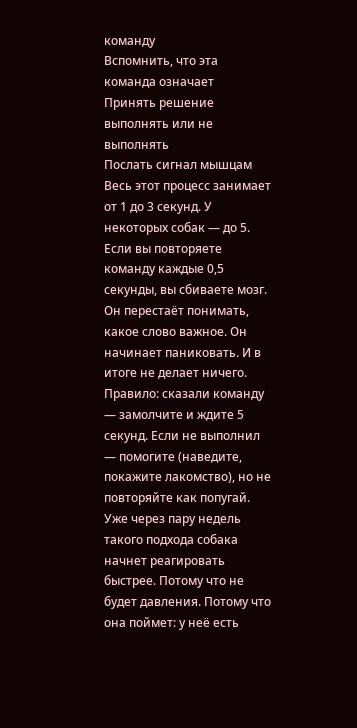команду
Вспомнить, что эта команда означает
Принять решение выполнять или не выполнять
Послать сигнал мышцам
Весь этот процесс занимает от 1 до 3 секунд. У некоторых собак — до 5.
Если вы повторяете команду каждые 0,5 секунды, вы сбиваете мозг. Он перестаёт понимать, какое слово важное. Он начинает паниковать. И в итоге не делает ничего.
Правило: сказали команду — замолчите и ждите 5 секунд. Если не выполнил — помогите (наведите, покажите лакомство), но не повторяйте как попугай.
Уже через пару недель такого подхода собака начнет реагировать быстрее. Потому что не будет давления. Потому что она поймет: у неё есть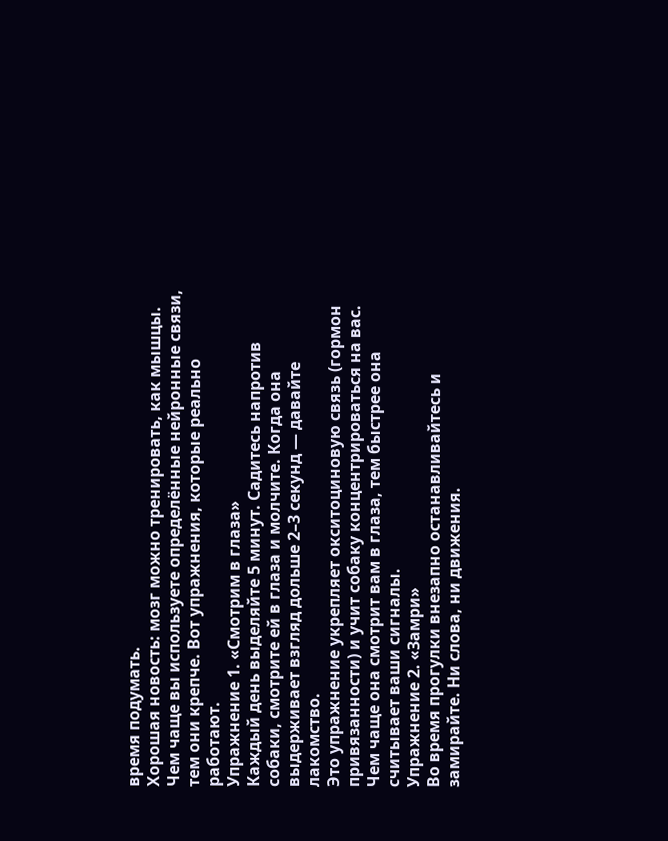время подумать.
Хорошая новость: мозг можно тренировать, как мышцы. Чем чаще вы используете определённые нейронные связи, тем они крепче. Вот упражнения, которые реально работают.
Упражнение 1. «Смотрим в глаза»
Каждый день выделяйте 5 минут. Садитесь напротив собаки, смотрите ей в глаза и молчите. Когда она выдерживает взгляд дольше 2–3 секунд — давайте лакомство.
Это упражнение укрепляет окситоциновую связь (гормон привязанности) и учит собаку концентрироваться на вас. Чем чаще она смотрит вам в глаза, тем быстрее она считывает ваши сигналы.
Упражнение 2. «Замри»
Во время прогулки внезапно останавливайтесь и замирайте. Ни слова, ни движения.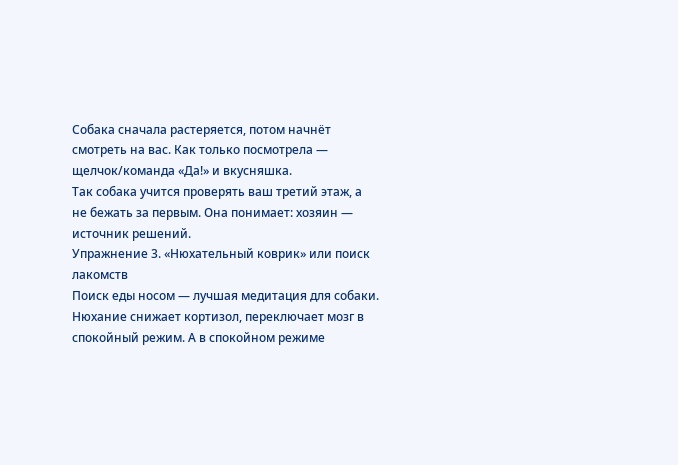Собака сначала растеряется, потом начнёт смотреть на вас. Как только посмотрела — щелчок/команда «Да!» и вкусняшка.
Так собака учится проверять ваш третий этаж, а не бежать за первым. Она понимает: хозяин — источник решений.
Упражнение 3. «Нюхательный коврик» или поиск лакомств
Поиск еды носом — лучшая медитация для собаки. Нюхание снижает кортизол, переключает мозг в спокойный режим. А в спокойном режиме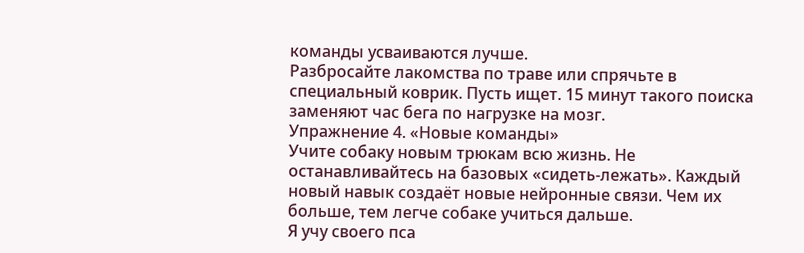команды усваиваются лучше.
Разбросайте лакомства по траве или спрячьте в специальный коврик. Пусть ищет. 15 минут такого поиска заменяют час бега по нагрузке на мозг.
Упражнение 4. «Новые команды»
Учите собаку новым трюкам всю жизнь. Не останавливайтесь на базовых «сидеть-лежать». Каждый новый навык создаёт новые нейронные связи. Чем их больше, тем легче собаке учиться дальше.
Я учу своего пса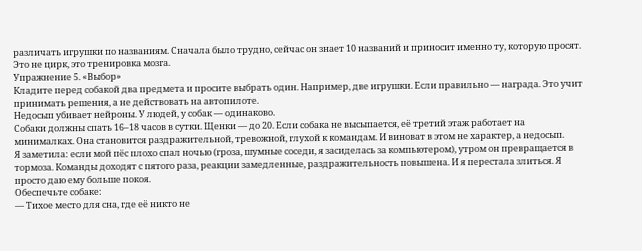различать игрушки по названиям. Сначала было трудно, сейчас он знает 10 названий и приносит именно ту, которую просят. Это не цирк, это тренировка мозга.
Упражнение 5. «Выбор»
Кладите перед собакой два предмета и просите выбрать один. Например, две игрушки. Если правильно — награда. Это учит принимать решения, а не действовать на автопилоте.
Недосып убивает нейроны. У людей, у собак — одинаково.
Собаки должны спать 16–18 часов в сутки. Щенки — до 20. Если собака не высыпается, её третий этаж работает на минималках. Она становится раздражительной, тревожной, глухой к командам. И виноват в этом не характер, а недосып.
Я заметила: если мой пёс плохо спал ночью (гроза, шумные соседи, я засиделась за компьютером), утром он превращается в тормоза. Команды доходят с пятого раза, реакции замедленные, раздражительность повышена. И я перестала злиться. Я просто даю ему больше покоя.
Обеспечьте собаке:
— Тихое место для сна, где её никто не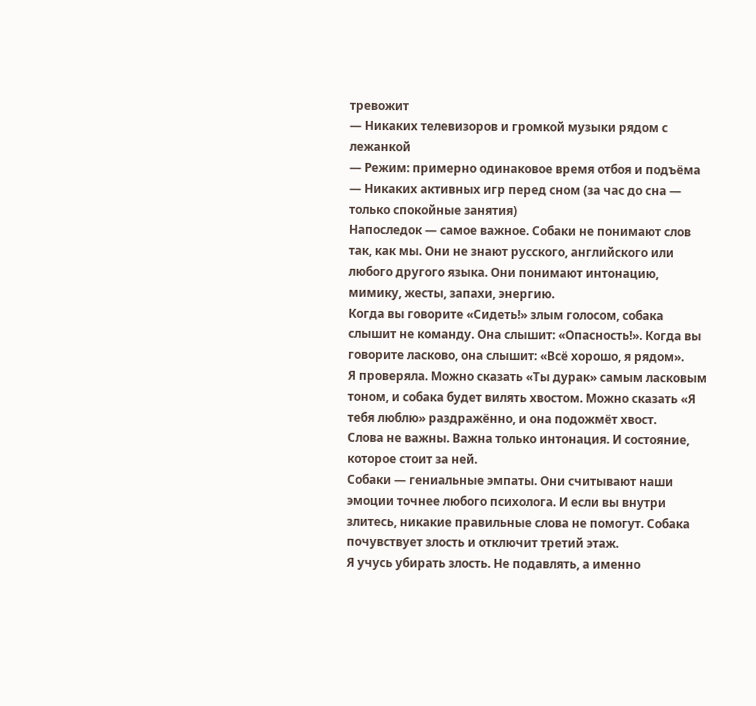тревожит
— Никаких телевизоров и громкой музыки рядом с лежанкой
— Режим: примерно одинаковое время отбоя и подъёма
— Никаких активных игр перед сном (за час до сна — только спокойные занятия)
Напоследок — самое важное. Собаки не понимают слов так, как мы. Они не знают русского, английского или любого другого языка. Они понимают интонацию, мимику, жесты, запахи, энергию.
Когда вы говорите «Сидеть!» злым голосом, собака слышит не команду. Она слышит: «Опасность!». Когда вы говорите ласково, она слышит: «Всё хорошо, я рядом».
Я проверяла. Можно сказать «Ты дурак» самым ласковым тоном, и собака будет вилять хвостом. Можно сказать «Я тебя люблю» раздражённо, и она подожмёт хвост.
Слова не важны. Важна только интонация. И состояние, которое стоит за ней.
Собаки — гениальные эмпаты. Они считывают наши эмоции точнее любого психолога. И если вы внутри злитесь, никакие правильные слова не помогут. Собака почувствует злость и отключит третий этаж.
Я учусь убирать злость. Не подавлять, а именно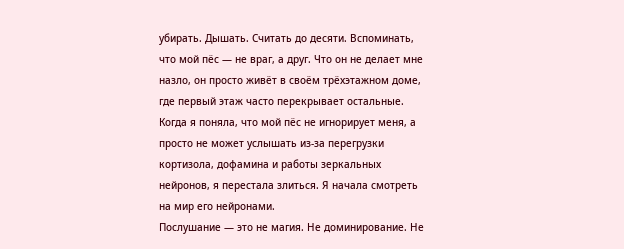убирать. Дышать. Считать до десяти. Вспоминать, что мой пёс — не враг, а друг. Что он не делает мне назло, он просто живёт в своём трёхэтажном доме, где первый этаж часто перекрывает остальные.
Когда я поняла, что мой пёс не игнорирует меня, а просто не может услышать из-за перегрузки кортизола, дофамина и работы зеркальных нейронов, я перестала злиться. Я начала смотреть на мир его нейронами.
Послушание — это не магия. Не доминирование. Не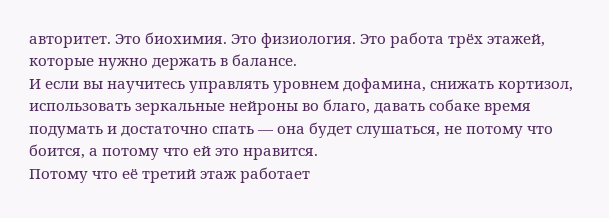авторитет. Это биохимия. Это физиология. Это работа трёх этажей, которые нужно держать в балансе.
И если вы научитесь управлять уровнем дофамина, снижать кортизол, использовать зеркальные нейроны во благо, давать собаке время подумать и достаточно спать — она будет слушаться, не потому что боится, а потому что ей это нравится.
Потому что её третий этаж работает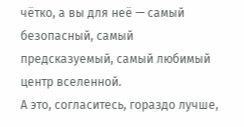чётко, а вы для неё — самый безопасный, самый предсказуемый, самый любимый центр вселенной.
А это, согласитесь, гораздо лучше,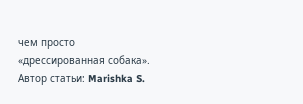чем просто «дрессированная собака».
Автор статьи: Marishka S.